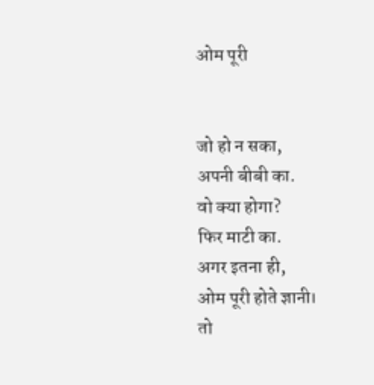ओम पूरी


जो हो न सका,
अपनी बीबी का.
वो क्या होगा?
फिर माटी का.
अगर इतना ही,
ओम पूरी होते ज्ञानी।
तो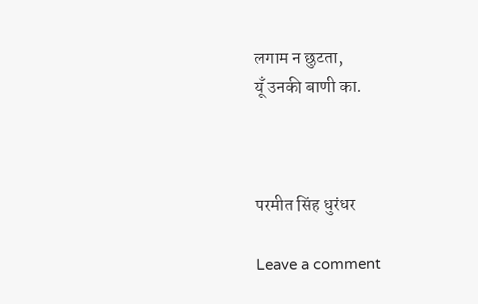लगाम न छुटता,
यूँ उनकी बाणी का.



परमीत सिंह धुरंधर

Leave a comment